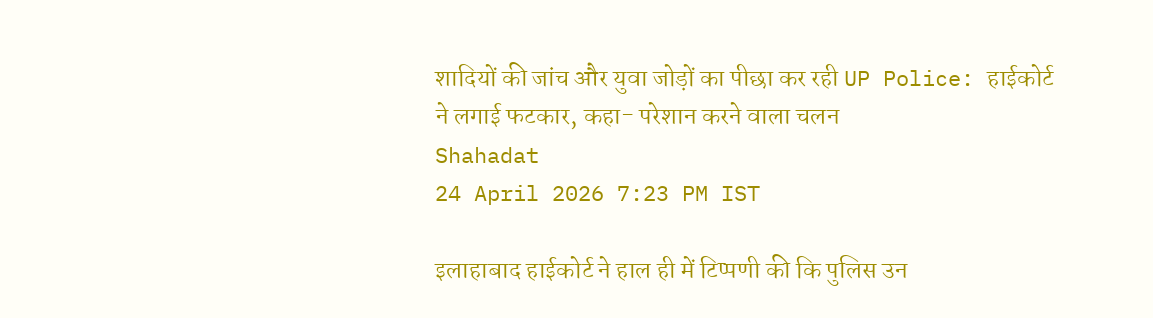शादियों की जांच और युवा जोड़ों का पीछा कर रही UP Police: हाईकोर्ट ने लगाई फटकार, कहा- परेशान करने वाला चलन
Shahadat
24 April 2026 7:23 PM IST

इलाहाबाद हाईकोर्ट ने हाल ही में टिप्पणी की कि पुलिस उन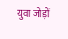युवा जोड़ों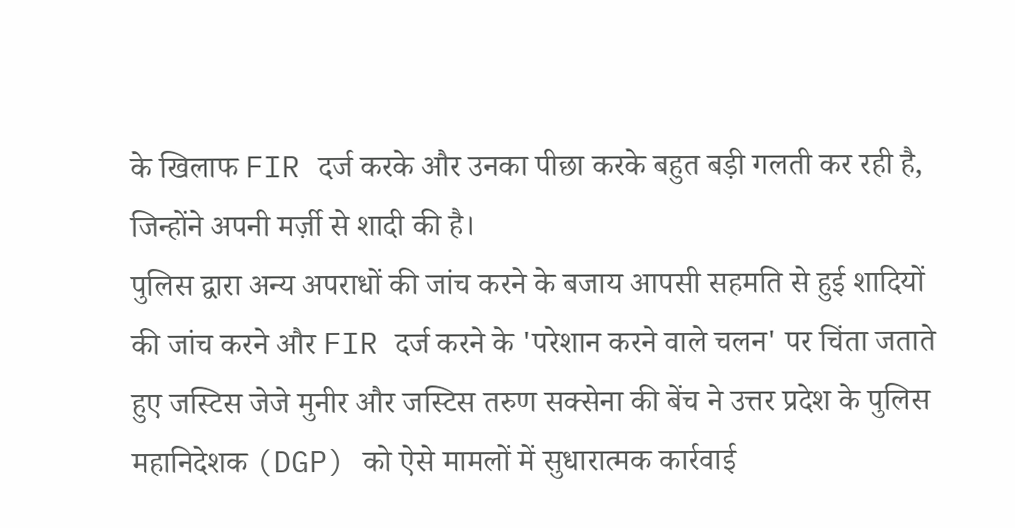के खिलाफ FIR दर्ज करके और उनका पीछा करके बहुत बड़ी गलती कर रही है, जिन्होंने अपनी मर्ज़ी से शादी की है।
पुलिस द्वारा अन्य अपराधों की जांच करने के बजाय आपसी सहमति से हुई शादियों की जांच करने और FIR दर्ज करने के 'परेशान करने वाले चलन' पर चिंता जताते हुए जस्टिस जेजे मुनीर और जस्टिस तरुण सक्सेना की बेंच ने उत्तर प्रदेश के पुलिस महानिदेशक (DGP) को ऐसे मामलों में सुधारात्मक कार्रवाई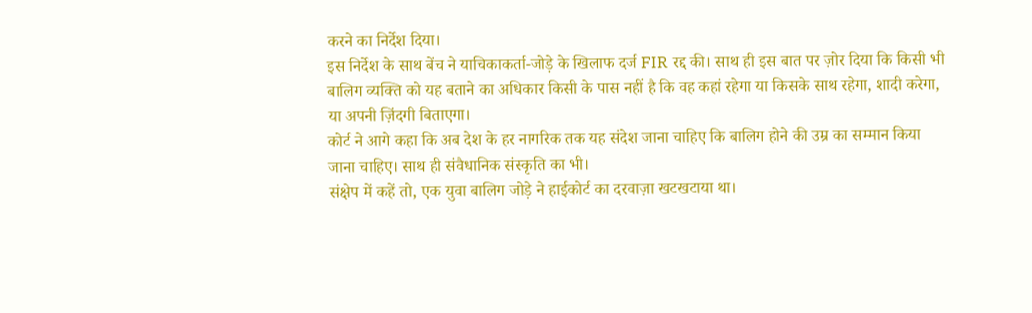करने का निर्देश दिया।
इस निर्देश के साथ बेंच ने याचिकाकर्ता-जोड़े के खिलाफ दर्ज FIR रद्द की। साथ ही इस बात पर ज़ोर दिया कि किसी भी बालिग व्यक्ति को यह बताने का अधिकार किसी के पास नहीं है कि वह कहां रहेगा या किसके साथ रहेगा, शादी करेगा, या अपनी ज़िंदगी बिताएगा।
कोर्ट ने आगे कहा कि अब देश के हर नागरिक तक यह संदेश जाना चाहिए कि बालिग होने की उम्र का सम्मान किया जाना चाहिए। साथ ही संवैधानिक संस्कृति का भी।
संक्षेप में कहें तो, एक युवा बालिग जोड़े ने हाईकोर्ट का दरवाज़ा खटखटाया था।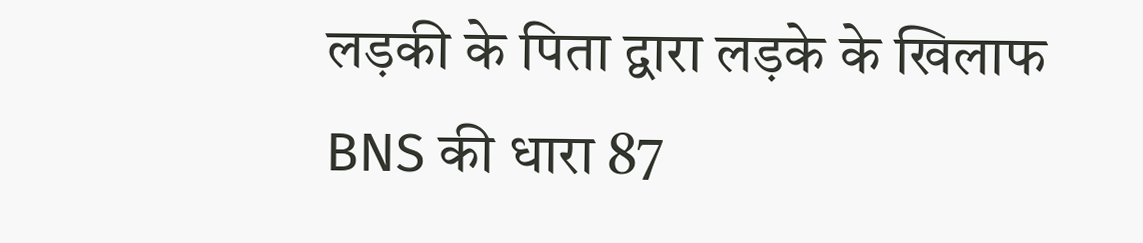लड़की के पिता द्वारा लड़के के खिलाफ BNS की धारा 87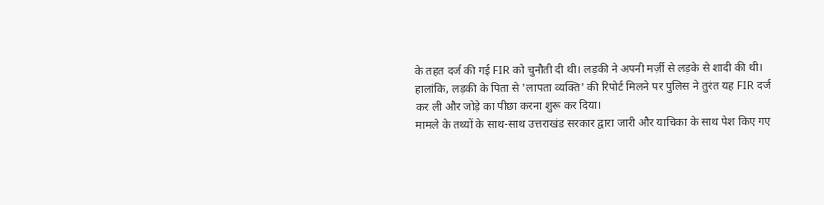के तहत दर्ज की गई FIR को चुनौती दी थी। लड़की ने अपनी मर्ज़ी से लड़के से शादी की थी।
हालांकि, लड़की के पिता से 'लापता व्यक्ति' की रिपोर्ट मिलने पर पुलिस ने तुरंत यह FIR दर्ज कर ली और जोड़े का पीछा करना शुरू कर दिया।
मामले के तथ्यों के साथ-साथ उत्तराखंड सरकार द्वारा जारी और याचिका के साथ पेश किए गए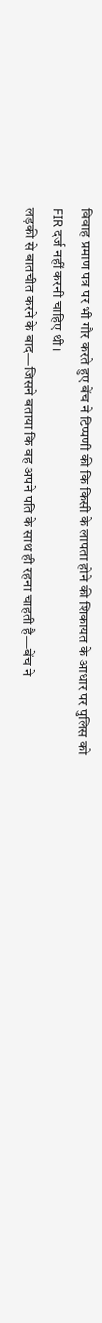विवाह प्रमाण पत्र पर भी गौर करते हुए बेंच ने टिप्पणी की कि किसी के लापता होने की शिकायत के आधार पर पुलिस को FIR दर्ज नहीं करनी चाहिए थी।
लड़की से बातचीत करने के बाद—जिसने बताया कि वह अपने पति के साथ ही रहना चाहती है—बेंच ने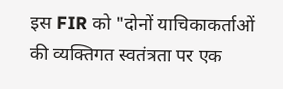इस FIR को "दोनों याचिकाकर्ताओं की व्यक्तिगत स्वतंत्रता पर एक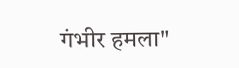गंभीर हमला"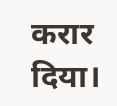करार दिया।